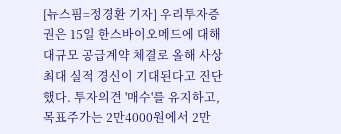[뉴스핌=정경환 기자] 우리투자증권은 15일 한스바이오메드에 대해 대규모 공급계약 체결로 올해 사상 최대 실적 경신이 기대된다고 진단했다. 투자의견 '매수'를 유지하고, 목표주가는 2만4000원에서 2만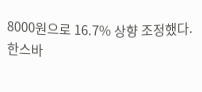8000원으로 16.7% 상향 조정했다.
한스바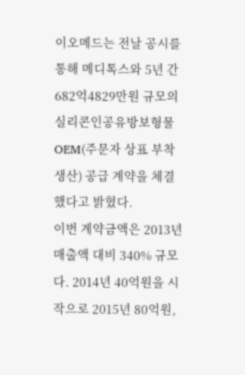이오메드는 전날 공시를 통해 메디톡스와 5년 간 682억4829만원 규모의 실리콘인공유방보형물 OEM(주문자 상표 부착 생산) 공급 계약을 체결했다고 밝혔다.
이번 계약금액은 2013년 매출액 대비 340% 규모다. 2014년 40억원을 시작으로 2015년 80억원,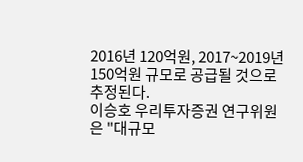2016년 120억원, 2017~2019년 150억원 규모로 공급될 것으로 추정된다.
이승호 우리투자증권 연구위원은 "대규모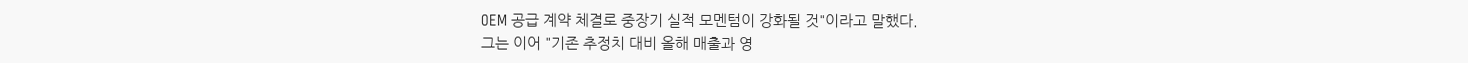OEM 공급 계약 체결로 중장기 실적 모멘텀이 강화될 것"이라고 말했다.
그는 이어 "기존 추정치 대비 올해 매출과 영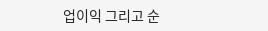업이익 그리고 순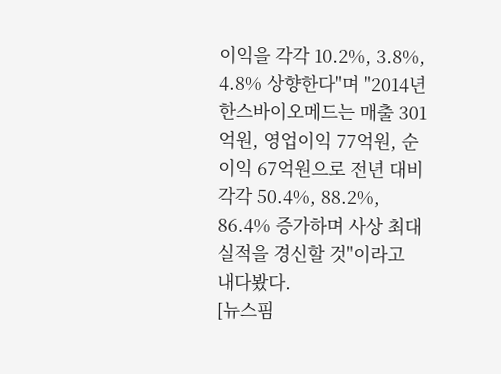이익을 각각 10.2%, 3.8%, 4.8% 상향한다"며 "2014년 한스바이오메드는 매출 301억원, 영업이익 77억원, 순이익 67억원으로 전년 대비 각각 50.4%, 88.2%, 86.4% 증가하며 사상 최대 실적을 경신할 것"이라고 내다봤다.
[뉴스핌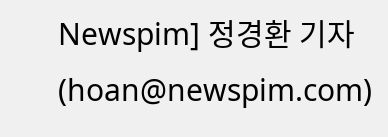Newspim] 정경환 기자 (hoan@newspim.com)